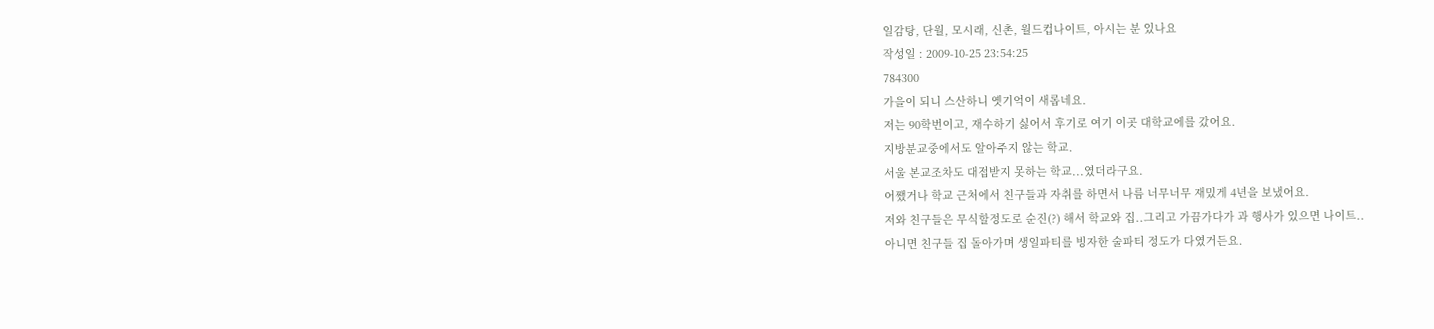일감탕, 단월, 모시래, 신촌, 월드컵나이트, 아시는 분 있나요
작성일 : 2009-10-25 23:54:25
784300
가을이 되니 스산하니 옛기억이 새롭네요.
저는 90학번이고, 재수하기 싫어서 후기로 여기 이곳 대학교에를 갔어요.
지방분교중에서도 알아주지 않는 학교.
서울 본교조차도 대접받지 못하는 학교...였더라구요.
어쨌거나 학교 근처에서 친구들과 자취를 하면서 나름 너무너무 재밌게 4년을 보냈어요.
저와 친구들은 무식할정도로 순진(?) 해서 학교와 집..그리고 가끔가다가 과 행사가 있으면 나이트..
아니면 친구들 집 돌아가며 생일파티를 빙자한 술파티 정도가 다였거든요.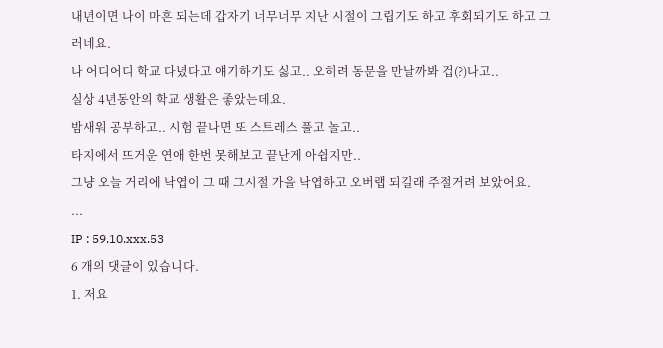내년이면 나이 마흔 되는데 갑자기 너무너무 지난 시절이 그립기도 하고 후회되기도 하고 그러네요.
나 어디어디 학교 다녔다고 얘기하기도 싫고.. 오히려 동문을 만날까봐 겁(?)나고..
실상 4년동안의 학교 생활은 좋았는데요.
밤새워 공부하고.. 시험 끝나면 또 스트레스 풀고 놀고..
타지에서 뜨거운 연애 한번 못해보고 끝난게 아쉽지만..
그냥 오늘 거리에 낙엽이 그 때 그시절 가을 낙엽하고 오버랩 되길래 주절거려 보았어요.
...
IP : 59.10.xxx.53
6 개의 댓글이 있습니다.
1. 저요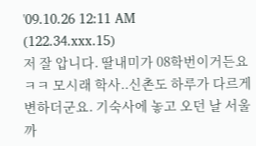'09.10.26 12:11 AM
(122.34.xxx.15)
저 잘 압니다. 딸내미가 08학번이거든요 ㅋㅋ 모시래 학사..신촌도 하루가 다르게 변하더군요. 기숙사에 놓고 오던 날 서울까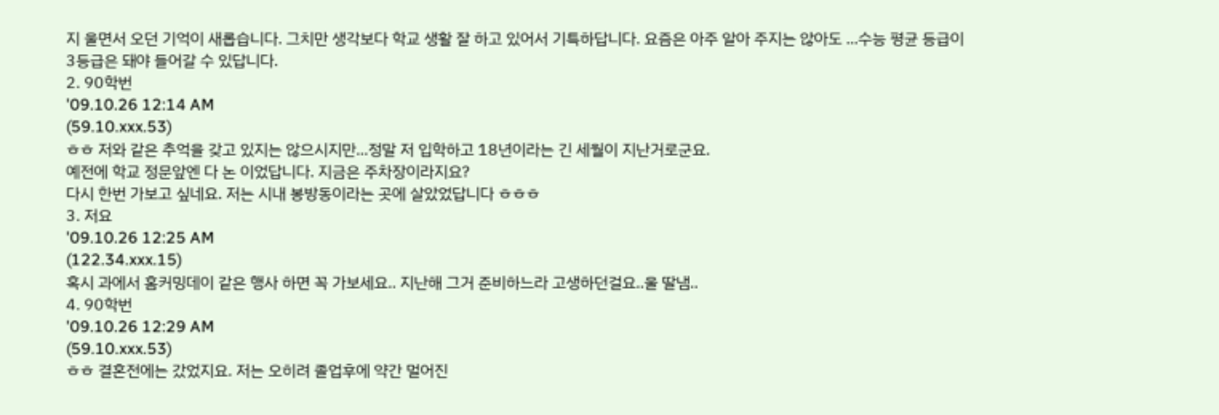지 울면서 오던 기억이 새롭습니다. 그치만 생각보다 학교 생활 잘 하고 있어서 기특하답니다. 요즘은 아주 알아 주지는 않아도 ...수능 평균 등급이 3등급은 돼야 들어갈 수 있답니다.
2. 90학번
'09.10.26 12:14 AM
(59.10.xxx.53)
ㅎㅎ 저와 같은 추억을 갖고 있지는 않으시지만...정말 저 입학하고 18년이라는 긴 세월이 지난거로군요.
예전에 학교 정문앞엔 다 논 이었답니다. 지금은 주차장이라지요?
다시 한번 가보고 싶네요. 저는 시내 봉방동이라는 곳에 살았었답니다 ㅎㅎㅎ
3. 저요
'09.10.26 12:25 AM
(122.34.xxx.15)
혹시 과에서 홈커밍데이 같은 행사 하면 꼭 가보세요.. 지난해 그거 준비하느라 고생하던걸요..울 딸냄..
4. 90학번
'09.10.26 12:29 AM
(59.10.xxx.53)
ㅎㅎ 결혼전에는 갔었지요. 저는 오히려 졸업후에 약간 멀어진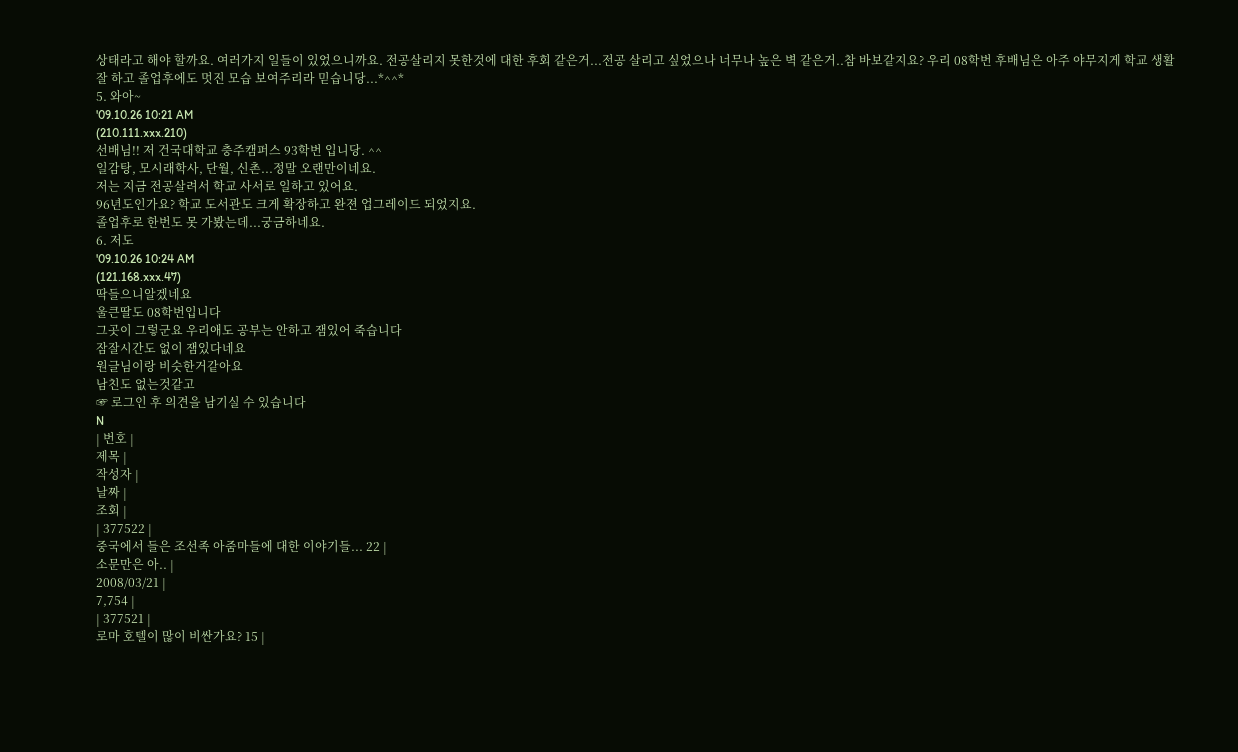상태라고 해야 할까요. 여러가지 일들이 있었으니까요. 전공살리지 못한것에 대한 후회 같은거...전공 살리고 싶었으나 너무나 높은 벽 같은거..참 바보같지요? 우리 08학번 후배님은 아주 야무지게 학교 생활 잘 하고 졸업후에도 멋진 모습 보여주리라 믿습니당...*^^*
5. 와아~
'09.10.26 10:21 AM
(210.111.xxx.210)
선배님!! 저 건국대학교 충주캠퍼스 93학번 입니당. ^^
일감탕, 모시래학사, 단월, 신촌...정말 오랜만이네요.
저는 지금 전공살려서 학교 사서로 일하고 있어요.
96년도인가요? 학교 도서관도 크게 확장하고 완젼 업그레이드 되었지요.
졸업후로 한번도 못 가봤는데...궁금하네요.
6. 저도
'09.10.26 10:24 AM
(121.168.xxx.47)
딱들으니알겠네요
울큰딸도 08학번입니다
그곳이 그렇군요 우리애도 공부는 안하고 잼있어 죽습니다
잠잘시간도 없이 잼있다네요
원글님이랑 비슷한거같아요
남친도 없는것같고
☞ 로그인 후 의견을 남기실 수 있습니다
N
| 번호 |
제목 |
작성자 |
날짜 |
조회 |
| 377522 |
중국에서 들은 조선족 아줌마들에 대한 이야기들... 22 |
소문만은 아.. |
2008/03/21 |
7,754 |
| 377521 |
로마 호텔이 많이 비싼가요? 15 |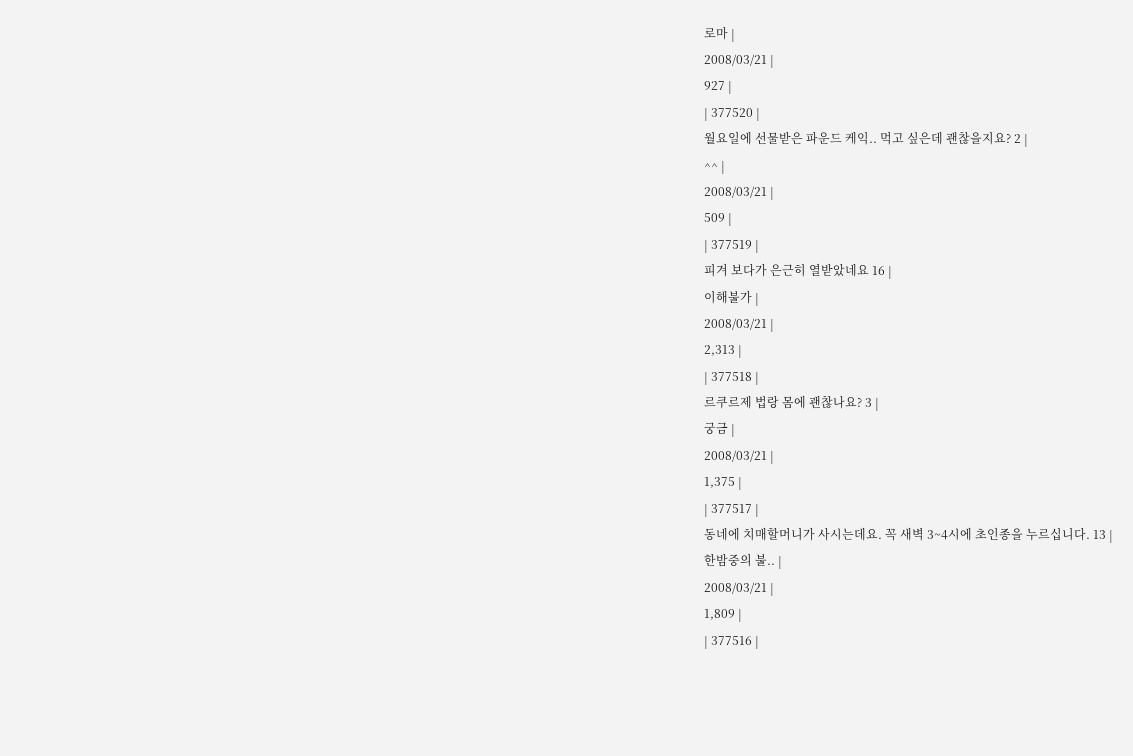로마 |
2008/03/21 |
927 |
| 377520 |
월요일에 선물받은 파운드 케익.. 먹고 싶은데 괜찮을지요? 2 |
^^ |
2008/03/21 |
509 |
| 377519 |
피겨 보다가 은근히 열받았네요 16 |
이해불가 |
2008/03/21 |
2,313 |
| 377518 |
르쿠르제 법랑 몸에 괜찮나요? 3 |
궁금 |
2008/03/21 |
1,375 |
| 377517 |
동네에 치매할머니가 사시는데요. 꼭 새벽 3~4시에 초인종을 누르십니다. 13 |
한밤중의 불.. |
2008/03/21 |
1,809 |
| 377516 |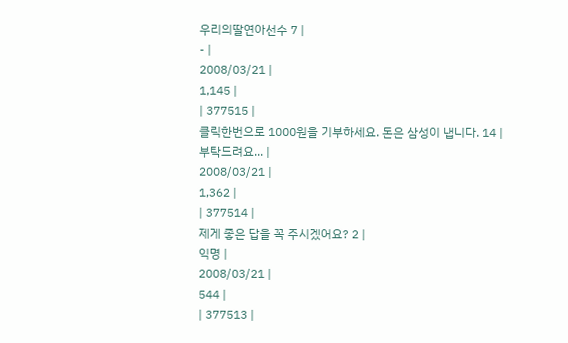우리의딸연아선수 7 |
- |
2008/03/21 |
1,145 |
| 377515 |
클릭한번으로 1000원을 기부하세요. 돈은 삼성이 냅니다. 14 |
부탁드려요... |
2008/03/21 |
1,362 |
| 377514 |
제게 좋은 답을 꼭 주시겠어요? 2 |
익명 |
2008/03/21 |
544 |
| 377513 |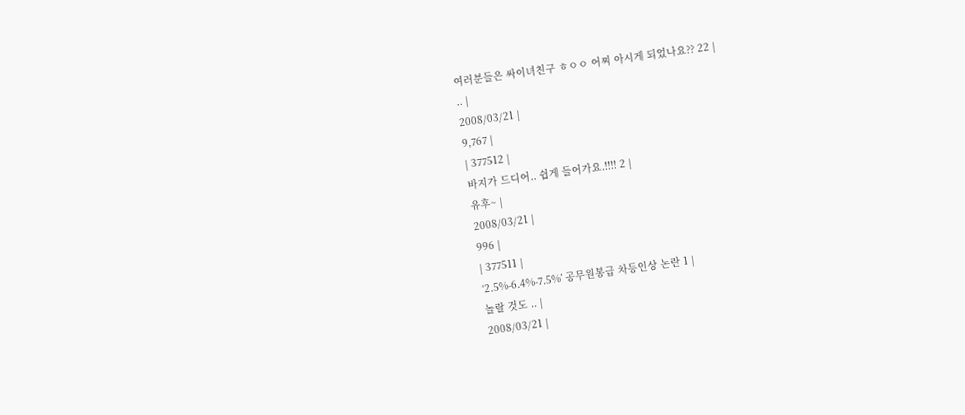여러분들은 싸이녀친구 ㅎㅇㅇ 어찌 아시게 되었나요?? 22 |
.. |
2008/03/21 |
9,767 |
| 377512 |
바지가 드디어.. 쉽게 들어가요.!!!! 2 |
유후~ |
2008/03/21 |
996 |
| 377511 |
‘2.5%-6.4%-7.5%’ 공무원봉급 차등인상 논란 1 |
놀랄 것도 .. |
2008/03/21 |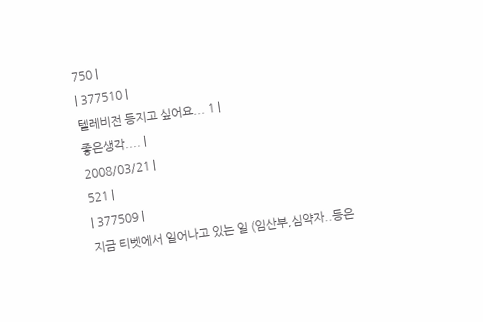750 |
| 377510 |
텔레비전 등지고 싶어요... 1 |
좋은생각.... |
2008/03/21 |
521 |
| 377509 |
지금 티벳에서 일어나고 있는 일 (임산부,심약자..등은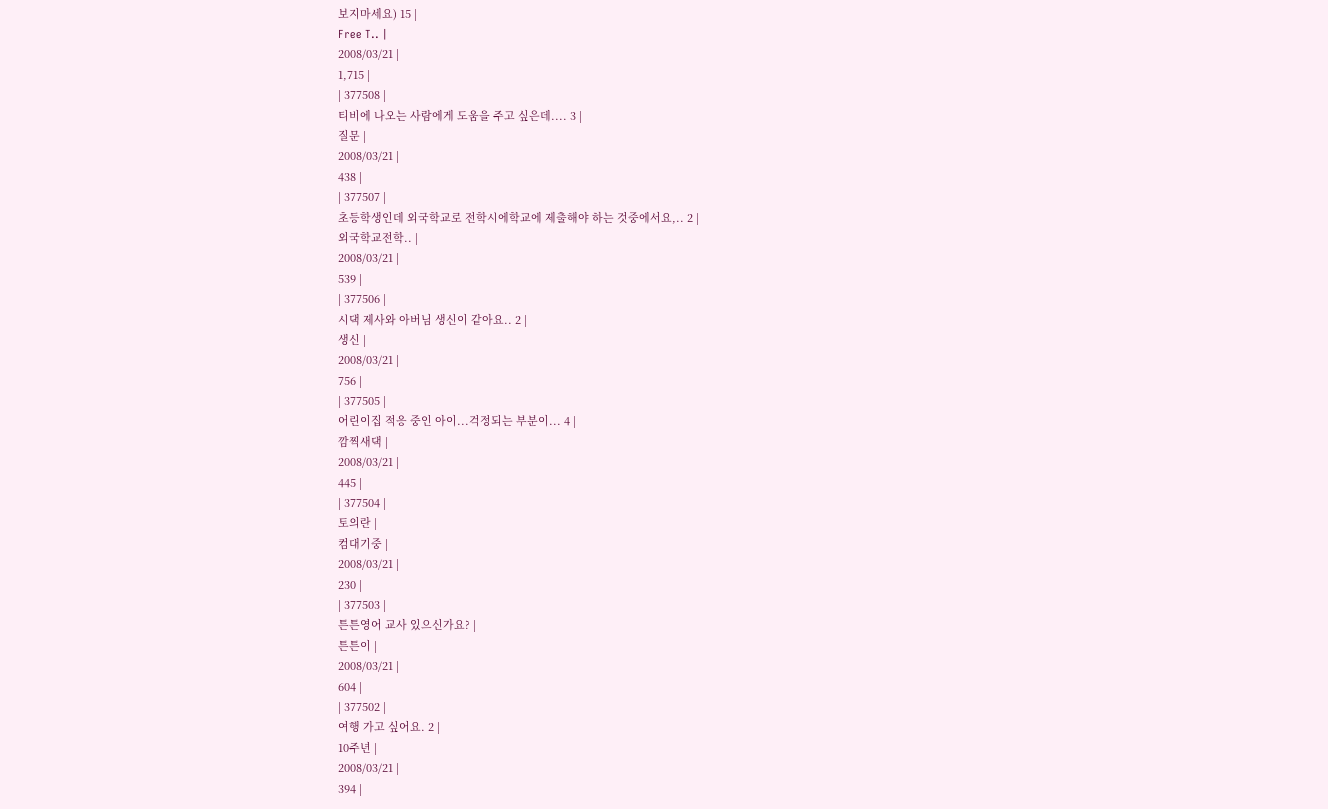보지마세요) 15 |
Free T.. |
2008/03/21 |
1,715 |
| 377508 |
티비에 나오는 사람에게 도움을 주고 싶은데.... 3 |
질문 |
2008/03/21 |
438 |
| 377507 |
초등학생인데 외국학교로 전학시에학교에 제출해야 하는 것중에서요,.. 2 |
외국학교전학.. |
2008/03/21 |
539 |
| 377506 |
시댁 제사와 아버님 생신이 같아요.. 2 |
생신 |
2008/03/21 |
756 |
| 377505 |
어린이집 적응 중인 아이...걱정되는 부분이... 4 |
깜찍새댁 |
2008/03/21 |
445 |
| 377504 |
토의란 |
컴대기중 |
2008/03/21 |
230 |
| 377503 |
튼튼영어 교사 있으신가요? |
튼튼이 |
2008/03/21 |
604 |
| 377502 |
여행 가고 싶어요. 2 |
10주년 |
2008/03/21 |
394 |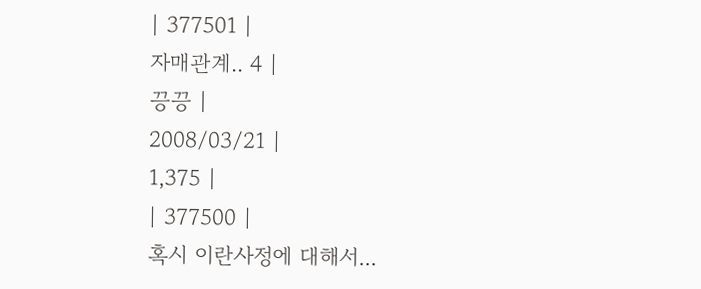| 377501 |
자매관계.. 4 |
끙끙 |
2008/03/21 |
1,375 |
| 377500 |
혹시 이란사정에 대해서...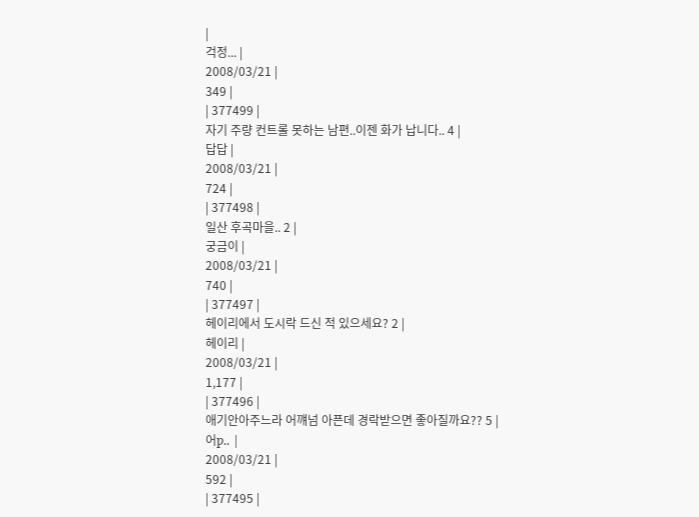|
걱정... |
2008/03/21 |
349 |
| 377499 |
자기 주량 컨트롤 못하는 남편..이젠 화가 납니다.. 4 |
답답 |
2008/03/21 |
724 |
| 377498 |
일산 후곡마을.. 2 |
궁금이 |
2008/03/21 |
740 |
| 377497 |
헤이리에서 도시락 드신 적 있으세요? 2 |
헤이리 |
2008/03/21 |
1,177 |
| 377496 |
애기안아주느라 어꺠넘 아픈데 경락받으면 좋아질까요?? 5 |
어ƿ.. |
2008/03/21 |
592 |
| 377495 |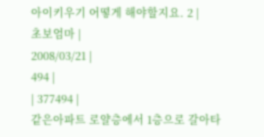아이키우기 어떻게 해야할지요. 2 |
초보엄마 |
2008/03/21 |
494 |
| 377494 |
같은아파트 로얄층에서 1층으로 갈아타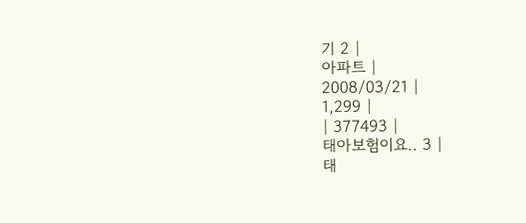기 2 |
아파트 |
2008/03/21 |
1,299 |
| 377493 |
태아보험이요.. 3 |
태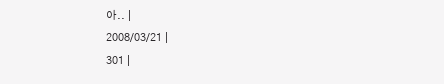아.. |
2008/03/21 |
301 |